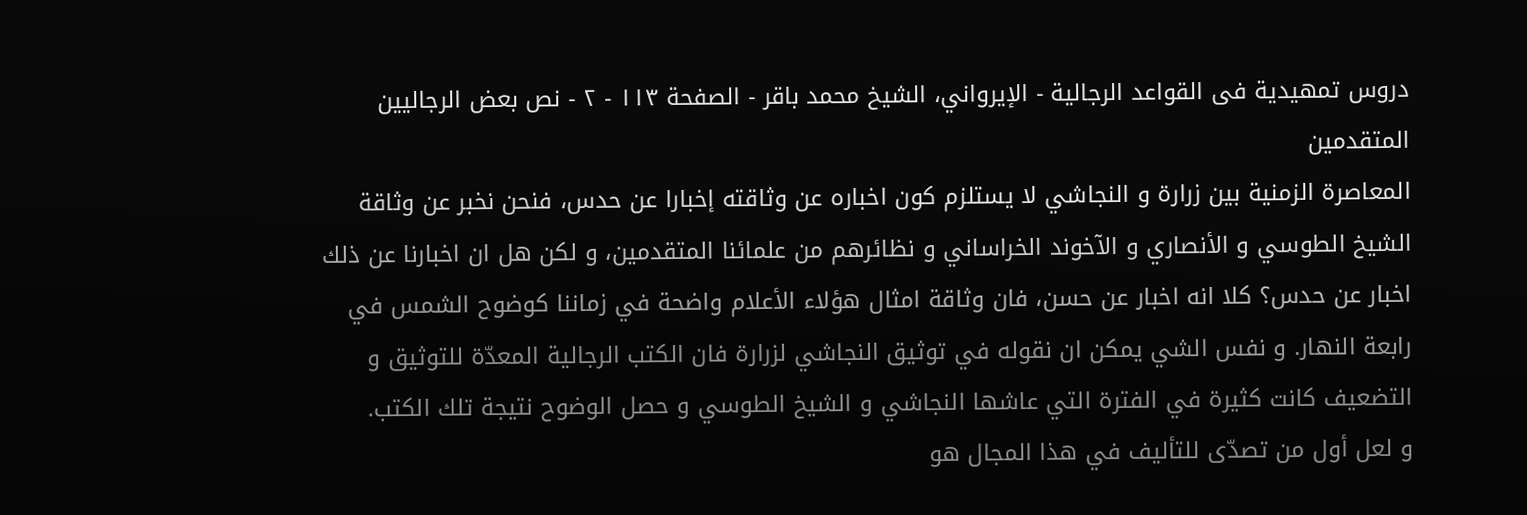دروس تمهيدية فى القواعد الرجالية - الإيرواني، الشيخ محمد باقر - الصفحة ١١٣ - ٢ - نص بعض الرجاليين المتقدمين
المعاصرة الزمنية بين زرارة و النجاشي لا يستلزم كون اخباره عن وثاقته إخبارا عن حدس، فنحن نخبر عن وثاقة الشيخ الطوسي و الأنصاري و الآخوند الخراساني و نظائرهم من علمائنا المتقدمين، و لكن هل ان اخبارنا عن ذلك اخبار عن حدس؟ كلا انه اخبار عن حسن، فان وثاقة امثال هؤلاء الأعلام واضحة في زماننا كوضوح الشمس في رابعة النهار. و نفس الشي يمكن ان نقوله في توثيق النجاشي لزرارة فان الكتب الرجالية المعدّة للتوثيق و التضعيف كانت كثيرة في الفترة التي عاشها النجاشي و الشيخ الطوسي و حصل الوضوح نتيجة تلك الكتب.
و لعل أول من تصدّى للتأليف في هذا المجال هو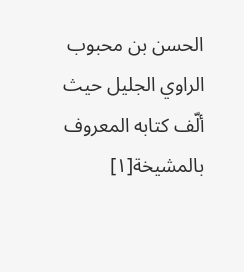الحسن بن محبوب الراوي الجليل حيث ألّف كتابه المعروف بالمشيخة[١]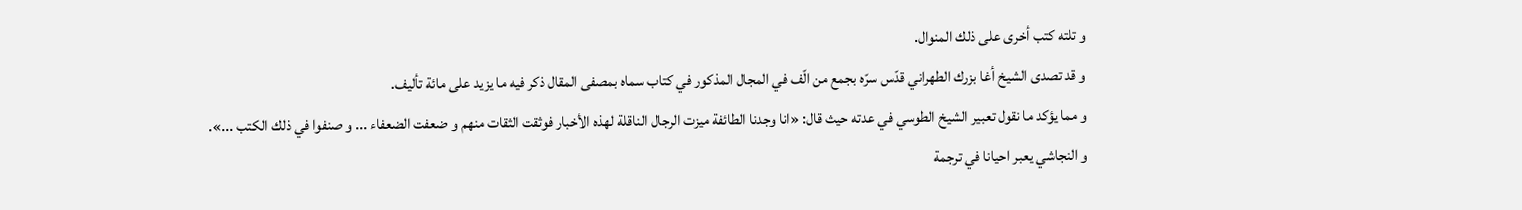و تلته كتب أخرى على ذلك المنوال.
و قد تصدى الشيخ أغا بزرك الطهراني قدّس سرّه بجمع من الّف في المجال المذكور في كتاب سماه بمصفى المقال ذكر فيه ما يزيد على مائة تأليف.
و مما يؤكد ما نقول تعبير الشيخ الطوسي في عدته حيث قال: «انا وجدنا الطائفة ميزت الرجال الناقلة لهذه الأخبار فوثقت الثقات منهم و ضعفت الضعفاء ... و صنفوا في ذلك الكتب ...».
و النجاشي يعبر احيانا في ترجمة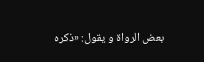بعض الرواة و يقول: «ذكره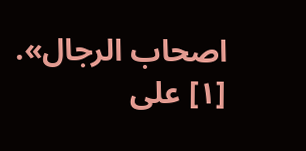اصحاب الرجال».
[١] على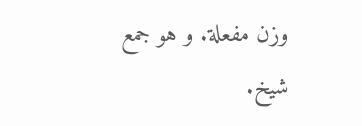وزن مفعلة. و هو جمع شيخ.